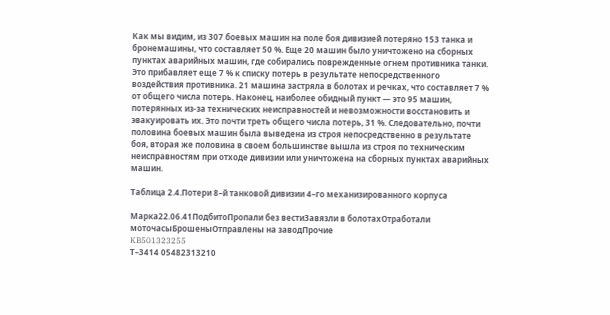Как мы видим, из 307 боевых машин на поле боя дивизией потеряно 153 танка и бронемашины, что составляет 50 %. Еще 20 машин было уничтожено на сборных пунктах аварийных машин, где собирались поврежденные огнем противника танки. Это прибавляет еще 7 % к списку потерь в результате непосредственного воздействия противника. 21 машина застряла в болотах и речках, что составляет 7 % от общего числа потерь. Наконец, наиболее обидный пункт — это 95 машин, потерянных из-за технических неисправностей и невозможности восстановить и эвакуировать их. Это почти треть общего числа потерь, 31 %. Следовательно, почти половина боевых машин была выведена из строя непосредственно в результате боя, вторая же половина в своем большинстве вышла из строя по техническим неисправностям при отходе дивизии или уничтожена на сборных пунктах аварийных машин.

Таблица 2.4.Потери 8–й танковой дивизии 4–го механизированного корпуса

Марка22.06.41ПодбитоПропали без вестиЗавязли в болотахОтработали моточасыБрошеныОтправлены на заводПрочие
KB501323255
Т–3414 05482313210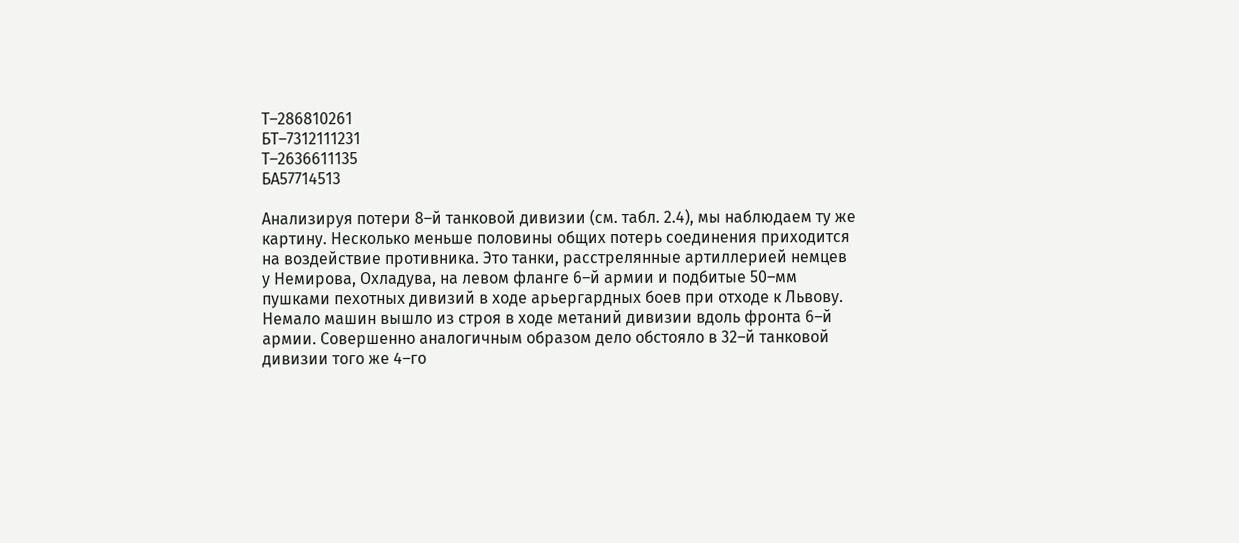Т–286810261
БТ–7312111231
Т–2636611135
БА57714513

Анализируя потери 8–й танковой дивизии (см. табл. 2.4), мы наблюдаем ту же картину. Несколько меньше половины общих потерь соединения приходится на воздействие противника. Это танки, расстрелянные артиллерией немцев у Немирова, Охладува, на левом фланге 6–й армии и подбитые 50–мм пушками пехотных дивизий в ходе арьергардных боев при отходе к Львову. Немало машин вышло из строя в ходе метаний дивизии вдоль фронта 6–й армии. Совершенно аналогичным образом дело обстояло в 32–й танковой дивизии того же 4–го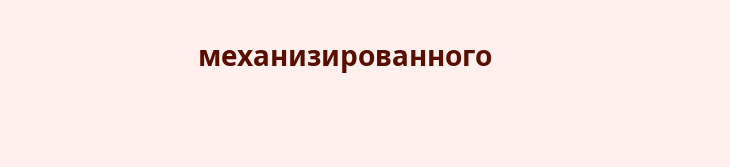механизированного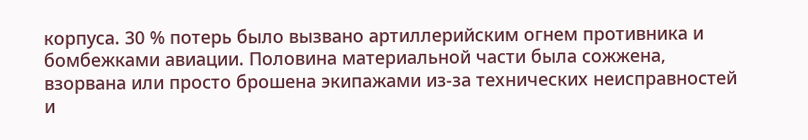корпуса. 30 % потерь было вызвано артиллерийским огнем противника и бомбежками авиации. Половина материальной части была сожжена, взорвана или просто брошена экипажами из-за технических неисправностей и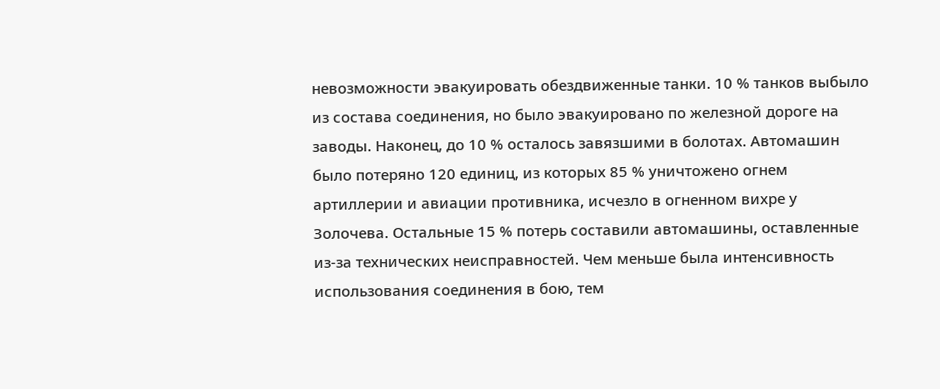невозможности эвакуировать обездвиженные танки. 10 % танков выбыло из состава соединения, но было эвакуировано по железной дороге на заводы. Наконец, до 10 % осталось завязшими в болотах. Автомашин было потеряно 120 единиц, из которых 85 % уничтожено огнем артиллерии и авиации противника, исчезло в огненном вихре у Золочева. Остальные 15 % потерь составили автомашины, оставленные из-за технических неисправностей. Чем меньше была интенсивность использования соединения в бою, тем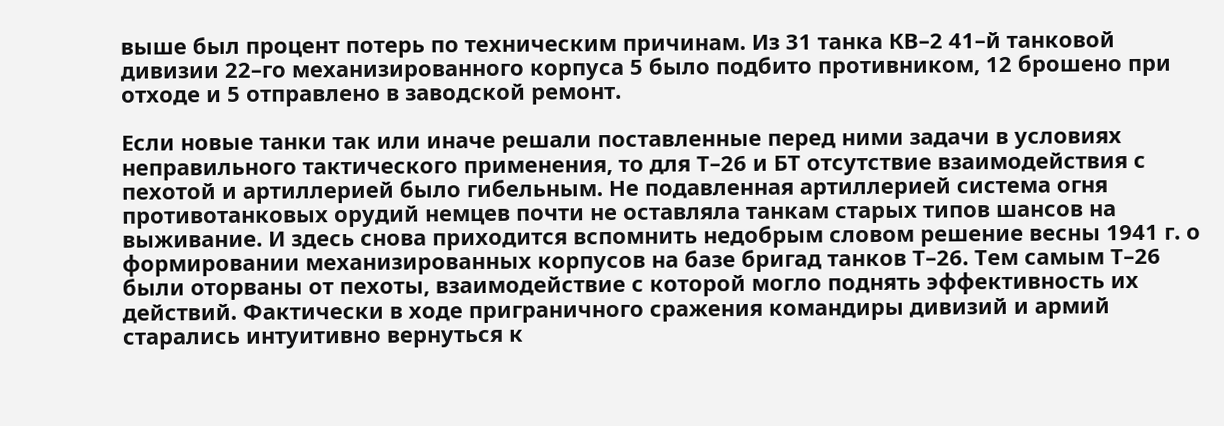выше был процент потерь по техническим причинам. Из 31 танка КВ–2 41–й танковой дивизии 22–го механизированного корпуса 5 было подбито противником, 12 брошено при отходе и 5 отправлено в заводской ремонт.

Если новые танки так или иначе решали поставленные перед ними задачи в условиях неправильного тактического применения, то для Т–26 и БТ отсутствие взаимодействия с пехотой и артиллерией было гибельным. Не подавленная артиллерией система огня противотанковых орудий немцев почти не оставляла танкам старых типов шансов на выживание. И здесь снова приходится вспомнить недобрым словом решение весны 1941 г. о формировании механизированных корпусов на базе бригад танков Т–26. Тем самым Т–26 были оторваны от пехоты, взаимодействие с которой могло поднять эффективность их действий. Фактически в ходе приграничного сражения командиры дивизий и армий старались интуитивно вернуться к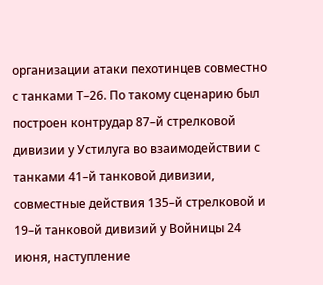организации атаки пехотинцев совместно с танками Т–26. По такому сценарию был построен контрудар 87–й стрелковой дивизии у Устилуга во взаимодействии с танками 41–й танковой дивизии, совместные действия 135–й стрелковой и 19–й танковой дивизий у Войницы 24 июня, наступление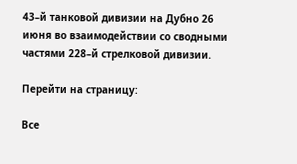43–й танковой дивизии на Дубно 26 июня во взаимодействии со сводными частями 228–й стрелковой дивизии.

Перейти на страницу:

Все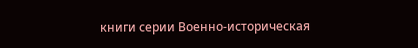книги серии Военно-историческая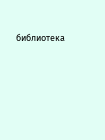библиотека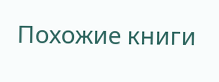Похожие книги